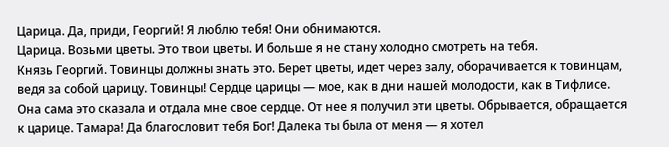Царица. Да, приди, Георгий! Я люблю тебя! Они обнимаются.
Царица. Возьми цветы. Это твои цветы. И больше я не стану холодно смотреть на тебя.
Князь Георгий. Товинцы должны знать это. Берет цветы, идет через залу, оборачивается к товинцам, ведя за собой царицу. Товинцы! Сердце царицы — мое, как в дни нашей молодости, как в Тифлисе. Она сама это сказала и отдала мне свое сердце. От нее я получил эти цветы. Обрывается, обращается к царице. Тамара! Да благословит тебя Бог! Далека ты была от меня — я хотел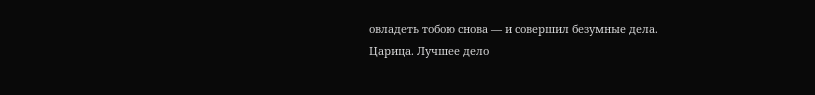овладеть тобою снова — и совершил безумные дела.
Царица. Лучшее дело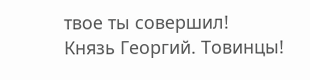твое ты совершил!
Князь Георгий. Товинцы!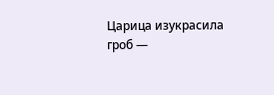Царица изукрасила гроб —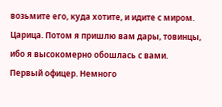возьмите его, куда хотите, и идите с миром.
Царица. Потом я пришлю вам дары, товинцы, ибо я высокомерно обошлась с вами.
Первый офицер. Немного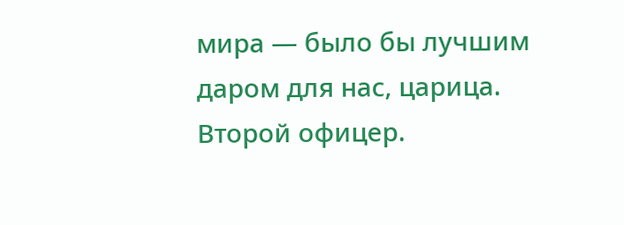мира — было бы лучшим даром для нас, царица.
Второй офицер.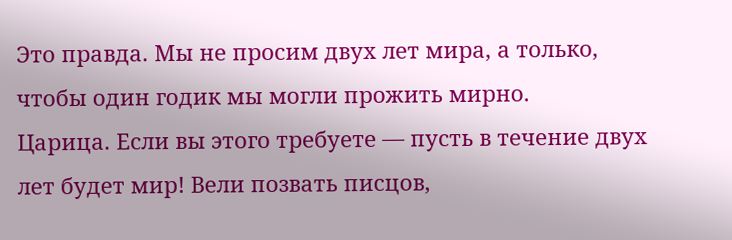Это правда. Мы не просим двух лет мира, а только, чтобы один годик мы могли прожить мирно.
Царица. Если вы этого требуете — пусть в течение двух лет будет мир! Вели позвать писцов,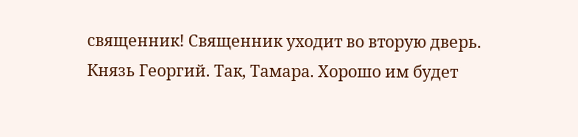священник! Священник уходит во вторую дверь.
Князь Георгий. Так, Тамара. Хорошо им будет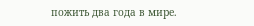пожить два года в мире.